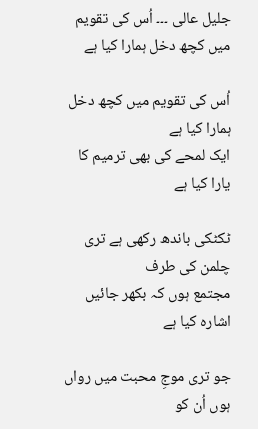جلیل عالی ۔۔۔ اُس کی تقویم میں کچھ دخل ہمارا کیا ہے

اُس کی تقویم میں کچھ دخل ہمارا کیا ہے
ایک لمحے کی بھی ترمیم کا یارا کیا ہے

ٹکٹکی باندھ رکھی ہے تری چلمن کی طرف
مجتمع ہوں کہ بکھر جائیں اشارہ کیا ہے

جو تری موجِ محبت میں رواں ہوں اُن کو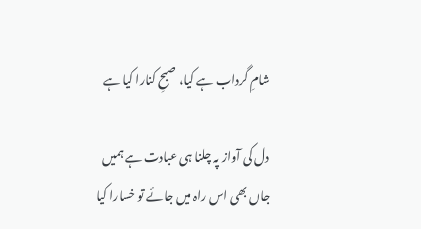شامِ گرداب ہے کیا، صبحِ کنارا کیا ہے

دل کی آواز پہ چلنا ہی عبادت ہے ہمیں
جاں بھی اس راہ میں جائے تو خسارا کیا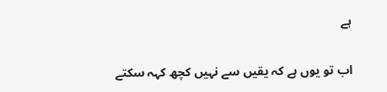ہے

اب تو یوں ہے کہ یقیں سے نہیں کچھ کہہ سکتے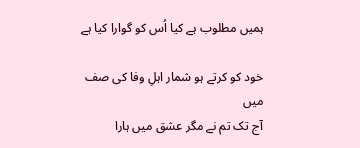ہمیں مطلوب ہے کیا اُس کو گوارا کیا ہے

خود کو کرتے ہو شمار اہلِ وفا کی صف میں
آج تک تم نے مگر عشق میں ہارا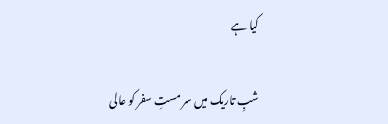کیا ہے

شبِ تاریک میں سر مستِ سفر کو عالی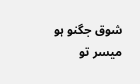شوق جگنو ہو میسر تو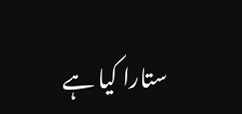ستارا کیا ہے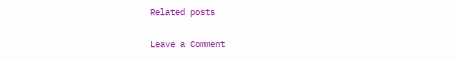Related posts

Leave a Comment